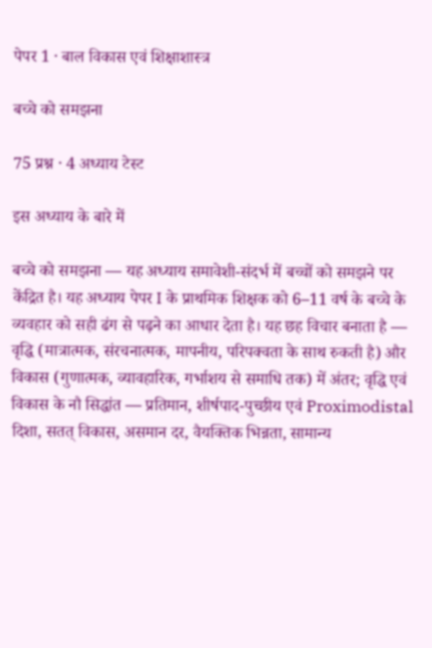पेपर 1 · बाल विकास एवं शिक्षाशास्त्र

बच्चे को समझना

75 प्रश्न · 4 अध्याय टेस्ट

इस अध्याय के बारे में

बच्चे को समझना — यह अध्याय समावेशी-संदर्भ में बच्चों को समझने पर केंद्रित है। यह अध्याय पेपर I के प्राथमिक शिक्षक को 6–11 वर्ष के बच्चे के व्यवहार को सही ढंग से पढ़ने का आधार देता है। यह छह विचार बनाता है — वृद्धि (मात्रात्मक, संरचनात्मक, मापनीय, परिपक्वता के साथ रुकती है) और विकास (गुणात्मक, व्यावहारिक, गर्भाशय से समाधि तक) में अंतर; वृद्धि एवं विकास के नौ सिद्धांत — प्रतिमान, शीर्षपाद-पुच्छीय एवं Proximodistal दिशा, सतत् विकास, असमान दर, वैयक्तिक भिन्नता, सामान्य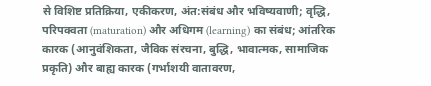से विशिष्ट प्रतिक्रिया, एकीकरण, अंत:संबंध और भविष्यवाणी; वृद्धि, परिपक्वता (maturation) और अधिगम (learning) का संबंध; आंतरिक कारक (आनुवंशिकता, जैविक संरचना, बुद्धि, भावात्मक, सामाजिक प्रकृति) और बाह्य कारक (गर्भाशयी वातावरण,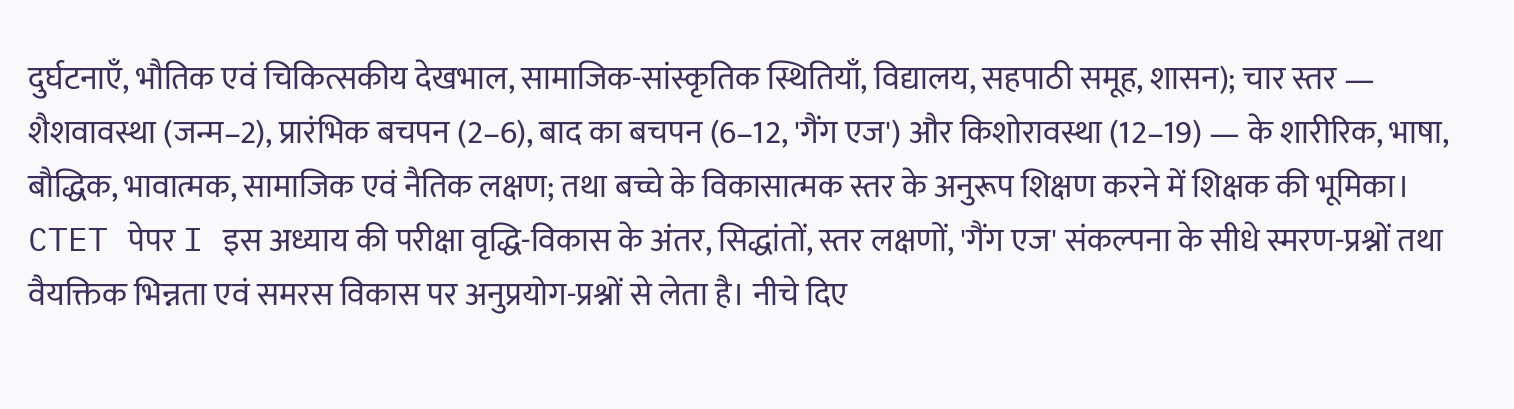दुर्घटनाएँ, भौतिक एवं चिकित्सकीय देखभाल, सामाजिक-सांस्कृतिक स्थितियाँ, विद्यालय, सहपाठी समूह, शासन); चार स्तर — शैशवावस्था (जन्म–2), प्रारंभिक बचपन (2–6), बाद का बचपन (6–12, 'गैंग एज') और किशोरावस्था (12–19) — के शारीरिक, भाषा, बौद्धिक, भावात्मक, सामाजिक एवं नैतिक लक्षण; तथा बच्चे के विकासात्मक स्तर के अनुरूप शिक्षण करने में शिक्षक की भूमिका। CTET पेपर I इस अध्याय की परीक्षा वृद्धि-विकास के अंतर, सिद्धांतों, स्तर लक्षणों, 'गैंग एज' संकल्पना के सीधे स्मरण-प्रश्नों तथा वैयक्तिक भिन्नता एवं समरस विकास पर अनुप्रयोग-प्रश्नों से लेता है। नीचे दिए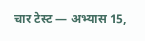चार टेस्ट — अभ्यास 15,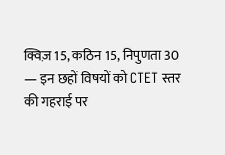क्विज़ 15, कठिन 15, निपुणता 30 — इन छहों विषयों को CTET स्तर की गहराई पर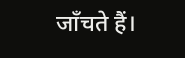जाँचते हैं।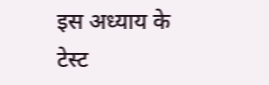इस अध्याय के टेस्ट